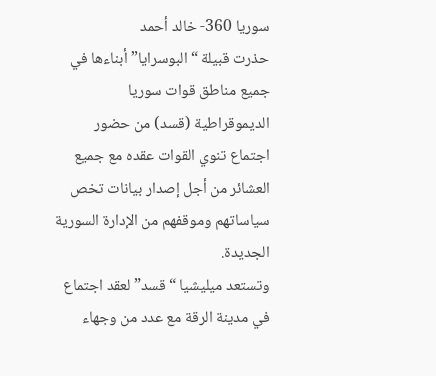سوريا 360- خالد أحمد
حذرت قبيلة “البوسرايا” أبناءها في جميع مناطق قوات سوريا الديموقراطية (قسد) من حضور اجتماع تنوي القوات عقده مع جميع العشائر من أجل إصدار بيانات تخص سياساتهم وموقفهم من الإدارة السورية الجديدة.
وتستعد ميليشيا “قسد” لعقد اجتماع في مدينة الرقة مع عدد من وجهاء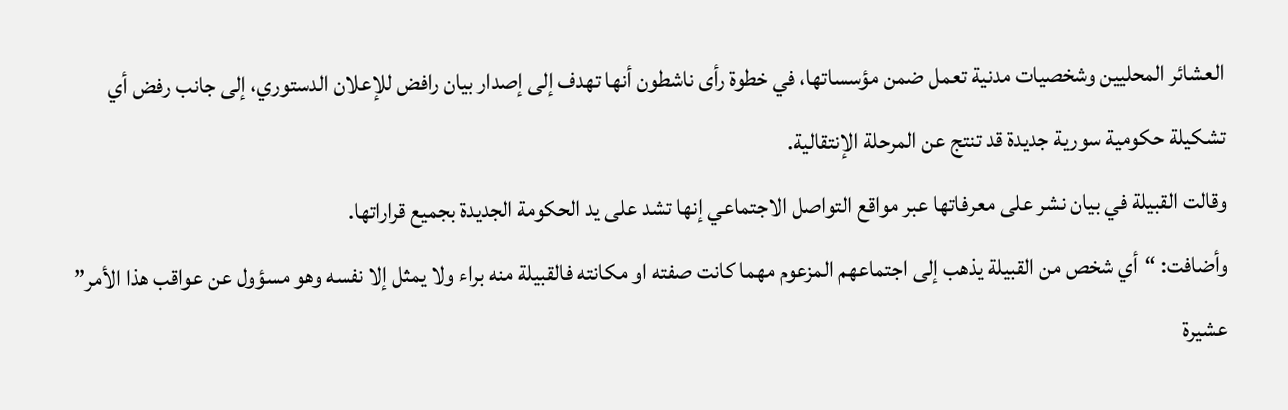العشائر المحليين وشخصيات مدنية تعمل ضمن مؤسساتها، في خطوة رأى ناشطون أنها تهدف إلى إصدار بيان رافض للإعلان الدستوري، إلى جانب رفض أي تشكيلة حكومية سورية جديدة قد تنتج عن المرحلة الإنتقالية.
وقالت القبيلة في بيان نشر على معرفاتها عبر مواقع التواصل الاجتماعي إنها تشد على يد الحكومة الجديدة بجميع قراراتها.
وأضافت: “أي شخص من القبيلة يذهب إلى اجتماعهم المزعوم مهما كانت صفته او مكانته فالقبيلة منه براء ولا يمثل إلا نفسه وهو مسؤول عن عواقب هذا الأمر”
عشيرة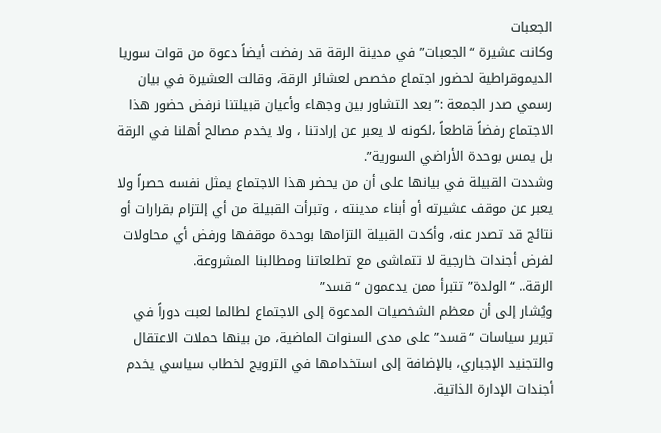الجعبات
وكانت عشيرة “الجعبات” في مدينة الرقة قد رفضت أيضاً دعوة من قوات سوريا الديموقراطية لحضور اجتماع مخصص لعشائر الرقة، وقالت العشيرة في بيان رسمي صدر الجمعة :”بعد التشاور بين وجهاء وأعيان قبيلتنا نرفض حضور هذا الاجتماع رفضاً قاطعاً ،لكونه لا يعبر عن إرادتنا ، ولا يخدم مصالح أهلنا في الرقة بل يمس بوحدة الأراضي السورية”.
وشددت القبيلة في بيانها على أن من يحضر هذا الاجتماع يمثل نفسه حصراً ولا يعبر عن موقف عشيرته أو أبناء مدينته ، وتبرأت القبيلة من أي إلتزام بقرارات أو نتائج قد تصدر عنه، وأكدت القبيلة التزامها بوحدة موقفها ورفض أي محاولات لفرض أجندات خارجية لا تتماشى مع تطلعاتنا ومطالبنا المشروعة.
الرقة.. “الولدة” تتبرأ ممن يدعمون “قسد”
ويُشار إلى أن معظم الشخصيات المدعوة إلى الاجتماع لطالما لعبت دوراً في تبرير سياسات “قسد” على مدى السنوات الماضية، من بينها حملات الاعتقال والتجنيد الإجباري، بالإضافة إلى استخدامها في الترويج لخطاب سياسي يخدم أجندات الإدارة الذاتية.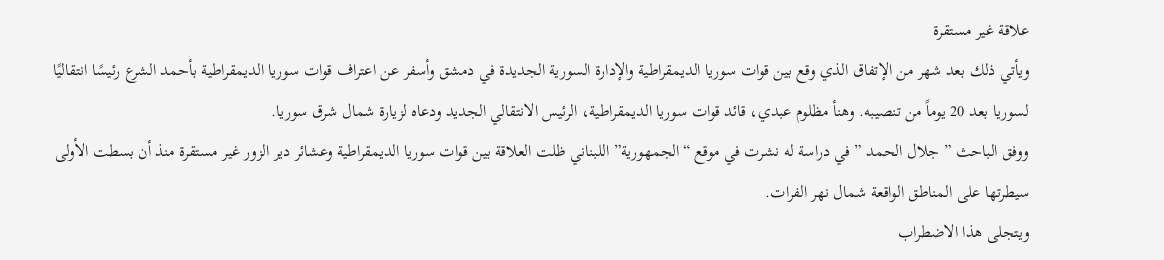علاقة غير مستقرة
ويأتي ذلك بعد شهر من الإتفاق الذي وقع بين قوات سوريا الديمقراطية والإدارة السورية الجديدة في دمشق وأسفر عن اعتراف قوات سوريا الديمقراطية بأحمد الشرع رئيسًا انتقاليًا لسوريا بعد 20 يوماً من تنصيبه. وهنأ مظلوم عبدي، قائد قوات سوريا الديمقراطية، الرئيس الانتقالي الجديد ودعاه لزيارة شمال شرق سوريا.
ووفق الباحث ” جلال الحمد ” في دراسة له نشرت في موقع “الجمهورية” اللبناني ظلت العلاقة بين قوات سوريا الديمقراطية وعشائر دير الزور غير مستقرة منذ أن بسطت الأولى سيطرتها على المناطق الواقعة شمال نهر الفرات.
ويتجلى هذا الاضطراب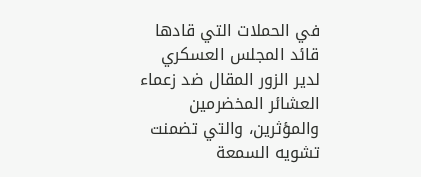في الحملات التي قادها قائد المجلس العسكري لدير الزور المقال ضد زعماء العشائر المخضرمين والمؤثرين، والتي تضمنت تشويه السمعة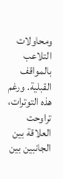ومحاولات التلاعب بالمواقف القبلية. ورغم هذه التوترات، تراوحت العلاقة بين الجانبين بين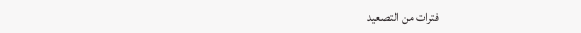فترات من التصعيد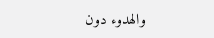والهدوء دون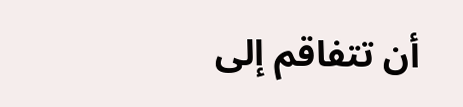أن تتفاقم إلى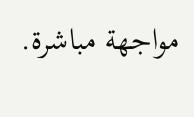مواجهة مباشرة.